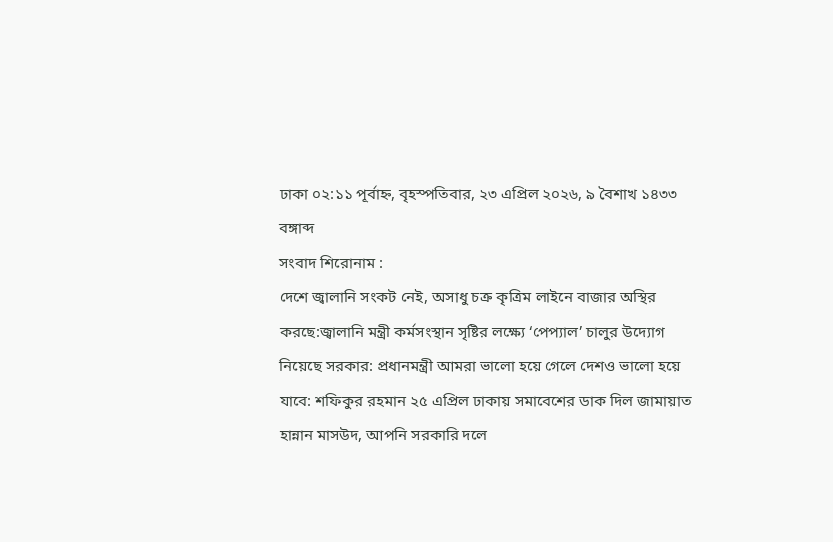ঢাকা ০২:১১ পূর্বাহ্ন, বৃহস্পতিবার, ২৩ এপ্রিল ২০২৬, ৯ বৈশাখ ১৪৩৩ বঙ্গাব্দ
সংবাদ শিরোনাম :
দেশে জ্বালানি সংকট নেই, অসাধু চক্র কৃত্রিম লাইনে বাজার অস্থির করছে:জ্বালানি মন্ত্রী কর্মসংস্থান সৃষ্টির লক্ষ্যে ‘পেপ্যাল’ চালুর উদ্যোগ নিয়েছে সরকার: প্রধানমন্ত্রী আমরা ভালো হয়ে গেলে দেশও ভালো হয়ে যাবে: শফিকুর রহমান ২৫ এপ্রিল ঢাকায় সমাবেশের ডাক দিল জামায়াত হান্নান মাসউদ, আপনি সরকারি দলে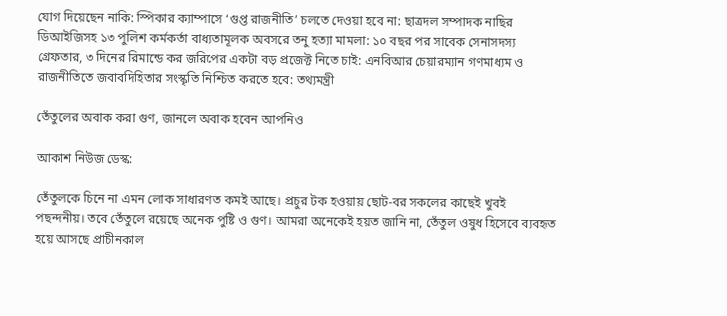যোগ দিয়েছেন নাকি: স্পিকার ক্যাম্পাসে ‘গুপ্ত রাজনীতি’ চলতে দেওয়া হবে না: ছাত্রদল সম্পাদক নাছির ডিআইজিসহ ১৩ পুলিশ কর্মকর্তা বাধ্যতামূলক অবসরে তনু হত্যা মামলা: ১০ বছর পর সাবেক সেনাসদস্য গ্রেফতার, ৩ দিনের রিমান্ডে কর জরিপের একটা বড় প্রজেক্ট নিতে চাই: এনবিআর চেয়ারম্যান গণমাধ্যম ও রাজনীতিতে জবাবদিহিতার সংস্কৃতি নিশ্চিত করতে হবে: তথ্যমন্ত্রী

তেঁতুলের অবাক করা গুণ, জানলে অবাক হবেন আপনিও

আকাশ নিউজ ডেস্ক:

তেঁতুলকে চিনে না এমন লোক সাধারণত কমই আছে। প্রচুর টক হওয়ায় ছোট-বর সকলের কাছেই খুবই পছন্দনীয়। তবে তেঁতুলে রয়েছে অনেক পুষ্টি ও গুণ। আমরা অনেকেই হয়ত জানি না, তেঁতুল ওষুধ হিসেবে ব্যবহৃত হয়ে আসছে প্রাচীনকাল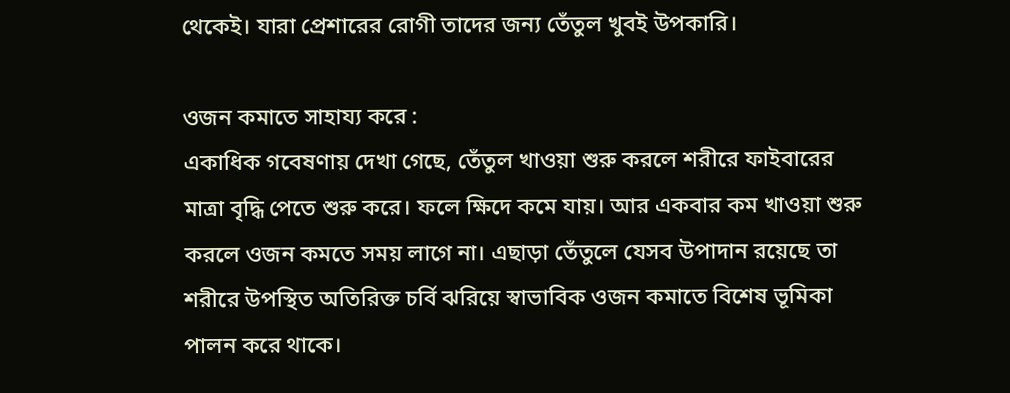থেকেই। যারা প্রেশারের রোগী তাদের জন্য তেঁতুল খুবই উপকারি।

ওজন কমাতে সাহায্য করে :
একাধিক গবেষণায় দেখা গেছে, তেঁতুল খাওয়া শুরু করলে শরীরে ফাইবারের মাত্রা বৃদ্ধি পেতে শুরু করে। ফলে ক্ষিদে কমে যায়। আর একবার কম খাওয়া শুরু করলে ওজন কমতে সময় লাগে না। এছাড়া তেঁতুলে যেসব উপাদান রয়েছে তা শরীরে উপস্থিত অতিরিক্ত চর্বি ঝরিয়ে স্বাভাবিক ওজন কমাতে বিশেষ ভূমিকা পালন করে থাকে।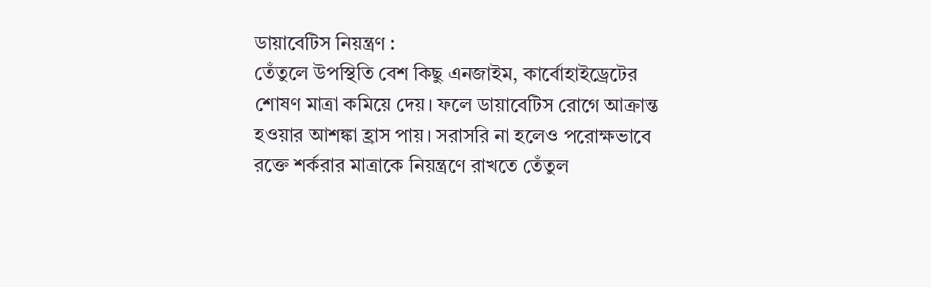ডায়াবেটিস নিয়ন্ত্রণ :
তেঁতুলে উপস্থিতি বেশ কিছু এনজাইম, কার্বোহাইড্রেটের শোষণ মাত্রা কমিয়ে দেয়। ফলে ডায়াবেটিস রোগে আক্রান্ত হওয়ার আশঙ্কা হ্রাস পায়। সরাসরি না হলেও পরোক্ষভাবে রক্তে শর্করার মাত্রাকে নিয়ন্ত্রণে রাখতে তেঁতুল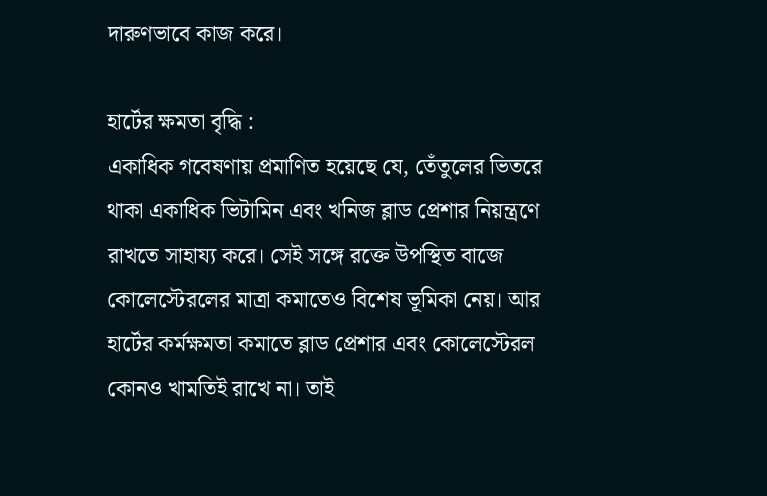দারুণভাবে কাজ করে।

হার্টের ক্ষমতা বৃদ্ধি :
একাধিক গবেষণায় প্রমাণিত হয়েছে যে, তেঁতুলের ভিতরে থাকা একাধিক ভিটামিন এবং খনিজ ব্লাড প্রেশার নিয়ন্ত্রণে রাখতে সাহায্য করে। সেই সঙ্গে রক্তে উপস্থিত বাজে কোলেস্টেরলের মাত্রা কমাতেও বিশেষ ভূমিকা নেয়। আর হার্টের কর্মক্ষমতা কমাতে ব্লাড প্রেশার এবং কোলেস্টেরল কোনও খামতিই রাখে না। তাই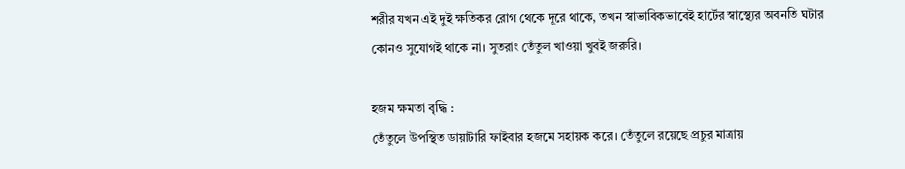শরীর যখন এই দুই ক্ষতিকর রোগ থেকে দূরে থাকে, তখন স্বাভাবিকভাবেই হার্টের স্বাস্থ্যের অবনতি ঘটার কোনও সুযোগই থাকে না। সুতরাং তেঁতুল খাওয়া খুবই জরুরি।

হজম ক্ষমতা বৃদ্ধি :
তেঁতুলে উপস্থিত ডায়াটারি ফাইবার হজমে সহায়ক করে। তেঁতুলে রয়েছে প্রচুর মাত্রায়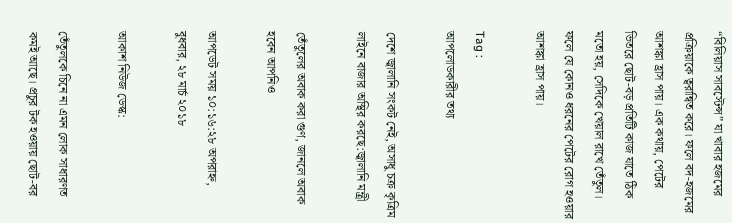“বিলিয়াস সাবস্টেন্স” যা খাবার হজমের প্রক্রিয়াকে ত্বরান্বিত করে। ফলে বদ-হজমের আশঙ্কা হ্রাস পায়। এক কথায়, পেটের ভিতরে ছোট-বড় প্রতিটি কাজ যাতে ঠিক মতো হয়, সেদিকে খেয়াল রাখে তেঁতুল। ফলে যে কোনও ধরনের পেটের রোগ হওয়ার আশঙ্কা হ্রাস পায়।

Tag :
আপলোডকারীর তথ্য

দেশে জ্বালানি সংকট নেই, অসাধু চক্র কৃত্রিম লাইনে বাজার অস্থির করছে:জ্বালানি মন্ত্রী

তেঁতুলের অবাক করা গুণ, জানলে অবাক হবেন আপনিও

আপডেট সময় ১০:১৬:২৮ অপরাহ্ন, বুধবার, ২৮ মার্চ ২০১৮

আকাশ নিউজ ডেস্ক:

তেঁতুলকে চিনে না এমন লোক সাধারণত কমই আছে। প্রচুর টক হওয়ায় ছোট-বর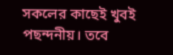সকলের কাছেই খুবই পছন্দনীয়। তবে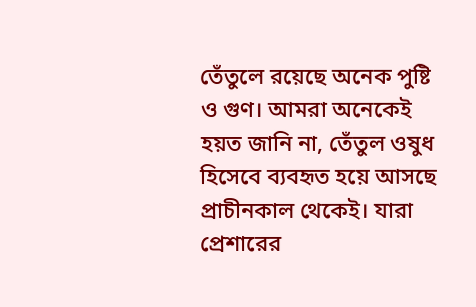তেঁতুলে রয়েছে অনেক পুষ্টি ও গুণ। আমরা অনেকেই হয়ত জানি না, তেঁতুল ওষুধ হিসেবে ব্যবহৃত হয়ে আসছে প্রাচীনকাল থেকেই। যারা প্রেশারের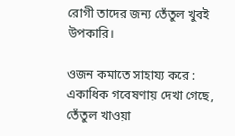রোগী তাদের জন্য তেঁতুল খুবই উপকারি।

ওজন কমাতে সাহায্য করে :
একাধিক গবেষণায় দেখা গেছে, তেঁতুল খাওয়া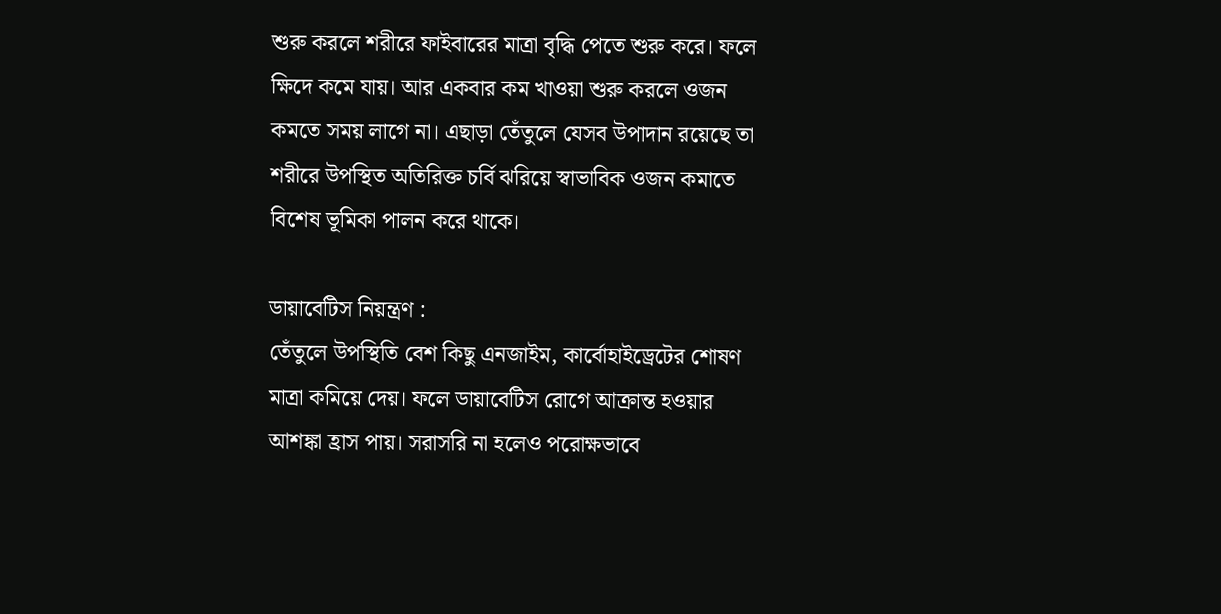শুরু করলে শরীরে ফাইবারের মাত্রা বৃদ্ধি পেতে শুরু করে। ফলে ক্ষিদে কমে যায়। আর একবার কম খাওয়া শুরু করলে ওজন কমতে সময় লাগে না। এছাড়া তেঁতুলে যেসব উপাদান রয়েছে তা শরীরে উপস্থিত অতিরিক্ত চর্বি ঝরিয়ে স্বাভাবিক ওজন কমাতে বিশেষ ভূমিকা পালন করে থাকে।

ডায়াবেটিস নিয়ন্ত্রণ :
তেঁতুলে উপস্থিতি বেশ কিছু এনজাইম, কার্বোহাইড্রেটের শোষণ মাত্রা কমিয়ে দেয়। ফলে ডায়াবেটিস রোগে আক্রান্ত হওয়ার আশঙ্কা হ্রাস পায়। সরাসরি না হলেও পরোক্ষভাবে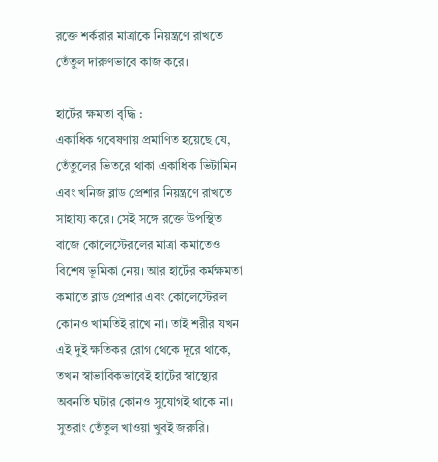রক্তে শর্করার মাত্রাকে নিয়ন্ত্রণে রাখতে তেঁতুল দারুণভাবে কাজ করে।

হার্টের ক্ষমতা বৃদ্ধি :
একাধিক গবেষণায় প্রমাণিত হয়েছে যে, তেঁতুলের ভিতরে থাকা একাধিক ভিটামিন এবং খনিজ ব্লাড প্রেশার নিয়ন্ত্রণে রাখতে সাহায্য করে। সেই সঙ্গে রক্তে উপস্থিত বাজে কোলেস্টেরলের মাত্রা কমাতেও বিশেষ ভূমিকা নেয়। আর হার্টের কর্মক্ষমতা কমাতে ব্লাড প্রেশার এবং কোলেস্টেরল কোনও খামতিই রাখে না। তাই শরীর যখন এই দুই ক্ষতিকর রোগ থেকে দূরে থাকে, তখন স্বাভাবিকভাবেই হার্টের স্বাস্থ্যের অবনতি ঘটার কোনও সুযোগই থাকে না। সুতরাং তেঁতুল খাওয়া খুবই জরুরি।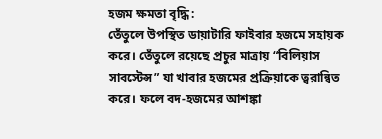হজম ক্ষমতা বৃদ্ধি :
তেঁতুলে উপস্থিত ডায়াটারি ফাইবার হজমে সহায়ক করে। তেঁতুলে রয়েছে প্রচুর মাত্রায় “বিলিয়াস সাবস্টেন্স” যা খাবার হজমের প্রক্রিয়াকে ত্বরান্বিত করে। ফলে বদ-হজমের আশঙ্কা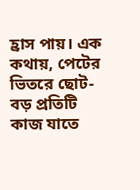হ্রাস পায়। এক কথায়, পেটের ভিতরে ছোট-বড় প্রতিটি কাজ যাতে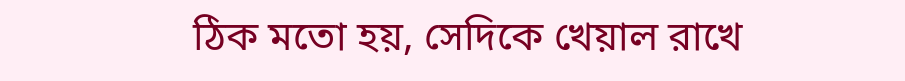ঠিক মতো হয়, সেদিকে খেয়াল রাখে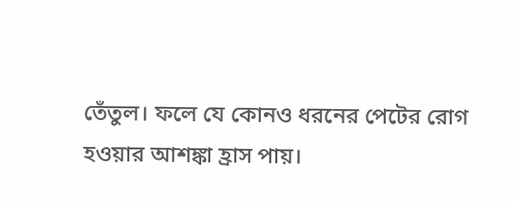তেঁতুল। ফলে যে কোনও ধরনের পেটের রোগ হওয়ার আশঙ্কা হ্রাস পায়।